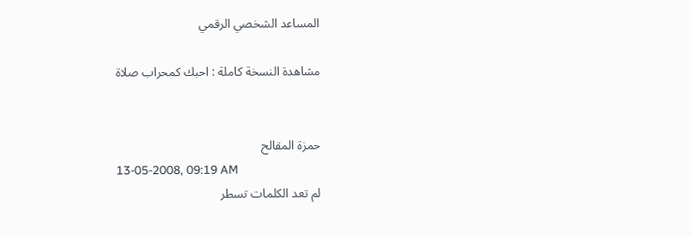المساعد الشخصي الرقمي

مشاهدة النسخة كاملة : احبك كمحراب صلاة


حمزة المقالح
13-05-2008, 09:19 AM
لم تعد الكلمات تسطر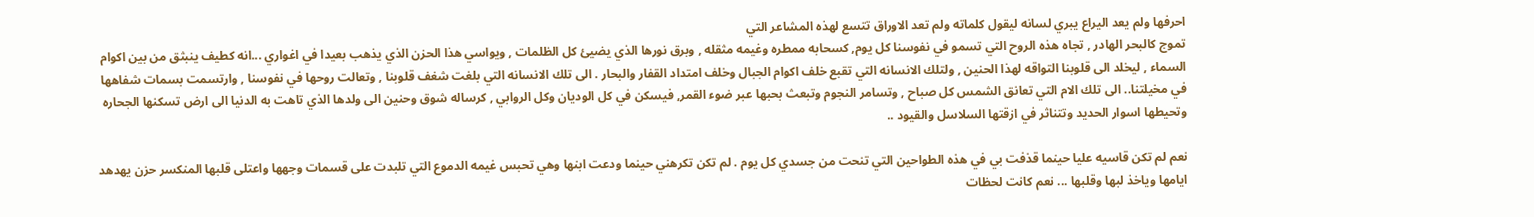احرفها ولم يعد اليراع يبري لسانه ليقول كلماته ولم تعد الاوراق تتسع لهذه المشاعر التي
تموج كالبحر الهادر , تجاه هذه الروح التي تسمو في نفوسنا كل يوم, كسحابه ممطره وغيمه مثقله , وبرق نورها الذي يضيئ كل الظلمات , ويواسي هذا الحزن الذي يذهب بعيدا في اغواري ...انه كطيف ينبثق من بين اكوام السماء , ليخلد الى قلوبنا التواقه لهذا الحنين , ولتلك الانسانه التي تقبع خلف اكوام الجبال وخلف امتداد القفار والبحار . الى تلك الانسانه التي بلغت شغف قلوبنا , وتعالت روحها في نفوسنا , وارتسمت بسمات شفاهها في مخيلتنا.. الى تلك الام التي تعانق الشمس كل صباح , وتسامر النجوم وتبعث بحبها عبر ضوء القمر, فيسكن في كل الوديان وكل الروابي , كرساله شوق وحنين الى ولدها الذي تاهت به الدنيا الى ارض تسكنها الجحاره وتحيطها اسوار الحديد وتتناثر في ازقتها السلاسل والقيود ..

نعم لم تكن قاسيه عليا حينما قذفت بي في هذه الطواحين التي تنحت من جسدي كل يوم . لم تكن تكرهني حينما ودعت ابنها وهي تحبس غيمه الدموع التي تلبدت على قسمات وجهها واعتلى قلبها المنكسر حزن يهدهد ايامها وياخذ لبها وقلبها ... نعم كانت لحظات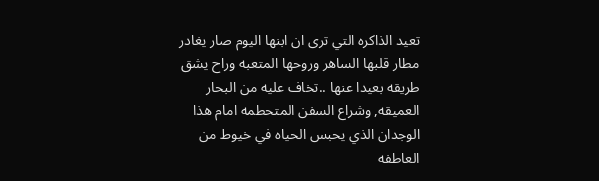تعيد الذاكره التي ترى ان ابنها اليوم صار يغادر مطار قلبها الساهر وروحها المتعبه وراح يشق طريقه بعيدا عنها ..تخاف عليه من البحار العميقه, وشراع السفن المتحطمه امام هذا الوجدان الذي يحبس الحياه في خيوط من العاطفه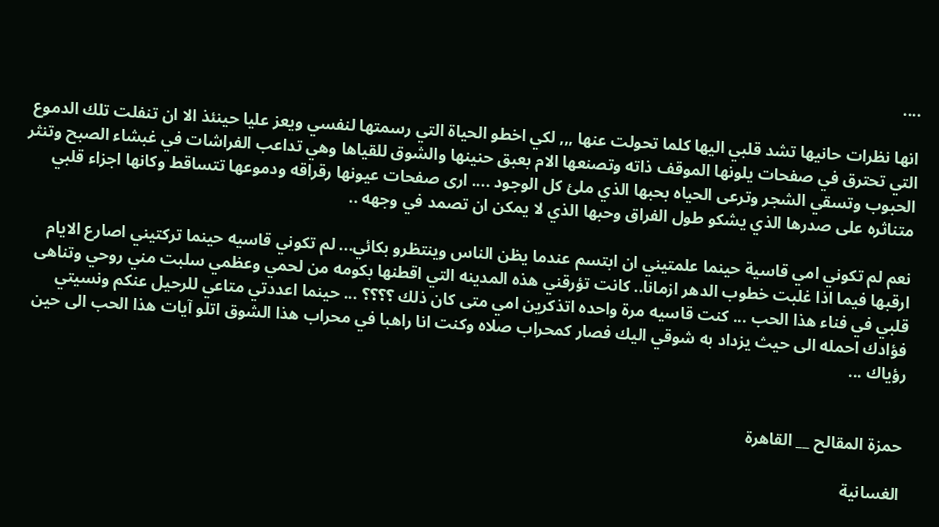....

انها نظرات حانيها تشد قلبي اليها كلما تحولت عنها ,,, لكي اخطو الحياة التي رسمتها لنفسي ويعز عليا حينئذ الا ان تنفلت تلك الدموع التي تحترق في صفحات يلونها الموقف ذاته وتصنعها الام بعبق حنينها والشوق للقياها وهي تداعب الفراشات في غبشاء الصبح وتنثر الحبوب وتسقي الشجر وترعى الحياه بحبها الذي ملئ كل الوجود .... ارى صفحات عيونها رقراقه ودموعها تتساقط وكانها اجزاء قلبي متناثره على صدرها الذي يشكو طول الفراق وحبها الذي لا يمكن ان تصمد في وجهه ..

نعم لم تكوني امي قاسية حينما علمتيني ان ابتسم عندما يظن الناس وينتظرو بكائي... لم تكوني قاسيه حينما تركتيني اصارع الايام ارقبها فيما اذا غلبت خطوب الدهر ازمانا.. كانت تؤرقني هذه المدينه التي اقطنها بكومه من لحمي وعظمي سلبت مني روحي وتناهى قلبي في فناء هذا الحب ... كنت قاسيه مرة واحده اتذكرين امي متى كان ذلك ؟؟؟؟ ... حينما اعددتي متاعي للرحيل عنكم ونسيتي فؤادك احمله الى حيث يزداد به شوقي اليك فصار كمحراب صلاه وكنت انا راهبا في محراب هذا الشوق اتلو آيات هذا الحب الى حين رؤياك ...


حمزة المقالح __ القاهرة

الغسانية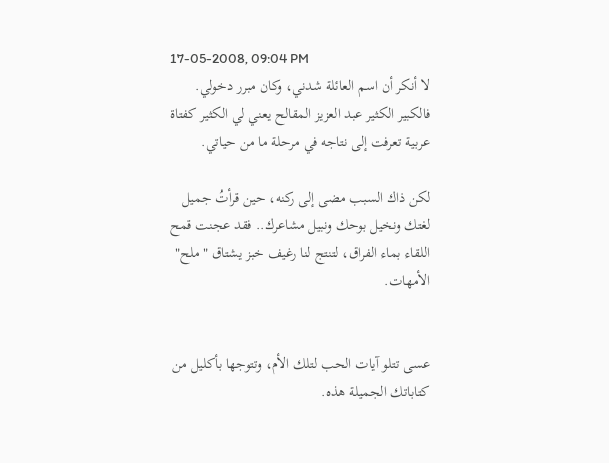17-05-2008, 09:04 PM
لا أنكر أن اسم العائلة شدني، وكان مبرر دخولي.
فالكبير الكثير عبد العزيز المقالح يعني لي الكثير كفتاة عربية تعرفت إلى نتاجه في مرحلة ما من حياتي.

لكن ذاك السبب مضى إلى ركنه، حين قرأتُ جميل لغتك ونخيل بوحك ونبيل مشاعرك.. فقد عجنت قمح اللقاء بماء الفراق، لتنتج لنا رغيف خبز يشتاق "ملح" الأمهات.


عسى تتلو آيات الحب لتلك الأم، وتتوجها بأكليل من كتاباتك الجميلة هذه.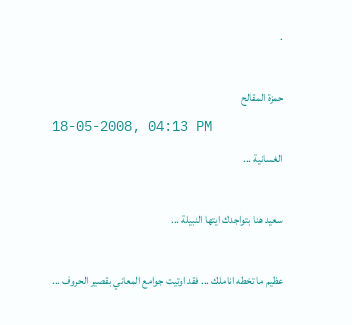.

حمزة المقالح
18-05-2008, 04:13 PM
الغسانية ...

سعيد هنا بتواجدك ايتها النبيلة ...

عظيم ما تخطه اناملك ... فقد اوتيت جوامع المعاني بقصير الحروف ...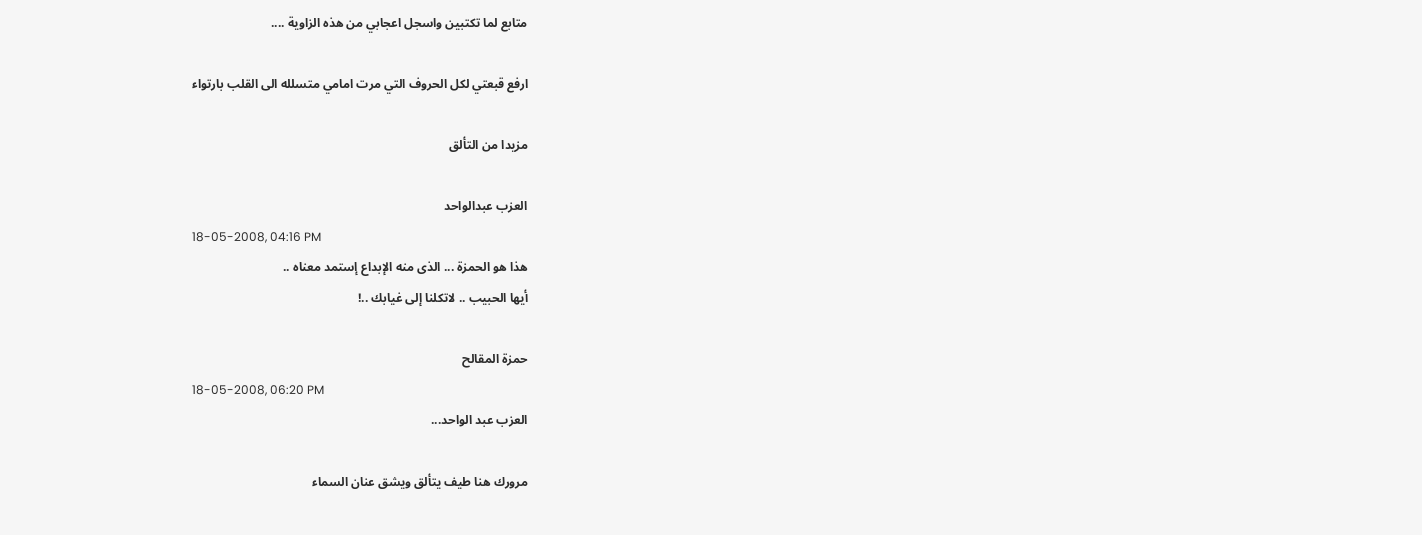متابع لما تكتبين واسجل اعجابي من هذه الزاوية ....

ارفع قبعتي لكل الحروف التي مرت امامي متسلله الى القلب بارتواء

مزيدا من التألق

العزب عبدالواحد
18-05-2008, 04:16 PM
هذا هو الحمزة ... الذى منه الإبداع إستمد معناه ..
أيها الحبيب .. لاتكلنا إلى غيابك ..!

حمزة المقالح
18-05-2008, 06:20 PM
العزب عبد الواحد...

مرورك هنا طيف يتألق ويشق عنان السماء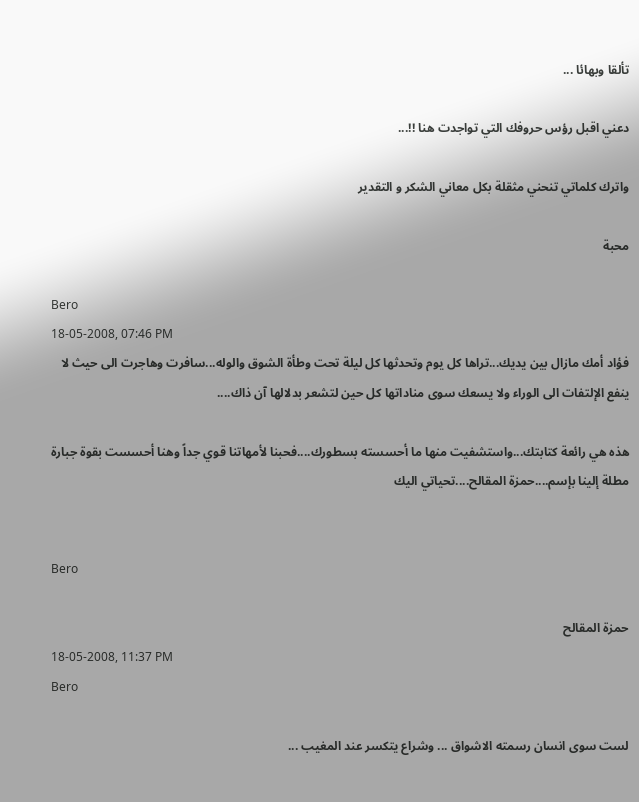تألقا وبهائا ...

دعني اقبل رؤس حروفك التي تواجدت هنا !!...

واترك كلماتي تنحني مثقلة بكل معاني الشكر و التقدير

محبة

Bero
18-05-2008, 07:46 PM
فؤاد أمك مازال بين يديك...تراها كل يوم وتحدثها كل ليلة تحت وطأة الشوق والوله...سافرت وهاجرت الى حيث لا ينفع الإلتفات الى الوراء ولا يسعك سوى مناداتها كل حين لتشعر بدلالها آن ذاك....

هذه هي رائعة كتابتك...واستشفيت منها ما أحسسته بسطورك....فحبنا لأمهاتنا قوي جداً وهنا أحسست بقوة جبارة مطلة إلينا بإسم....حمزة المقالح....تحياتي اليك


Bero

حمزة المقالح
18-05-2008, 11:37 PM
Bero

لست سوى انسان رسمته الاشواق ... وشراع يتكسر عند المغيب ...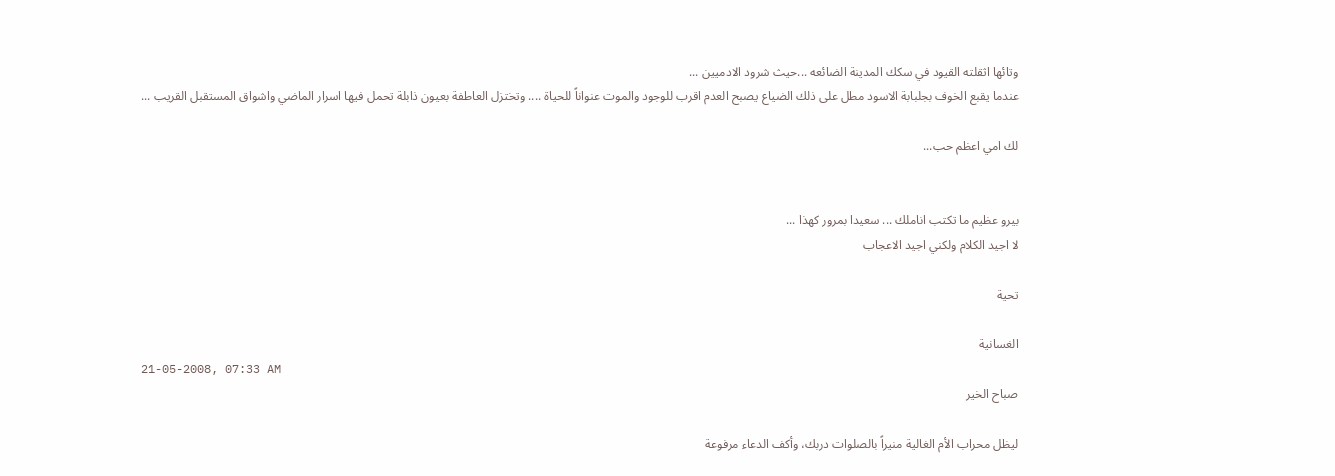وتائها اثقلته القيود في سكك المدينة الضائعه ...حيث شرود الادميين ...
عندما يقبع الخوف بجلبابة الاسود مطل على ذلك الضياع يصبح العدم اقرب للوجود والموت عنواناً للحياة .... وتختزل العاطفة بعيون ذابلة تحمل فيها اسرار الماضي واشواق المستقبل القريب ...

لك امي اعظم حب...


بيرو عظيم ما تكتب اناملك ... سعيدا بمرور كهذا ...
لا اجيد الكلام ولكني اجيد الاعجاب

تحية

الغسانية
21-05-2008, 07:33 AM
صباح الخير

ليظل محراب الأم الغالية منيراً بالصلوات دربك، وأكف الدعاء مرفوعة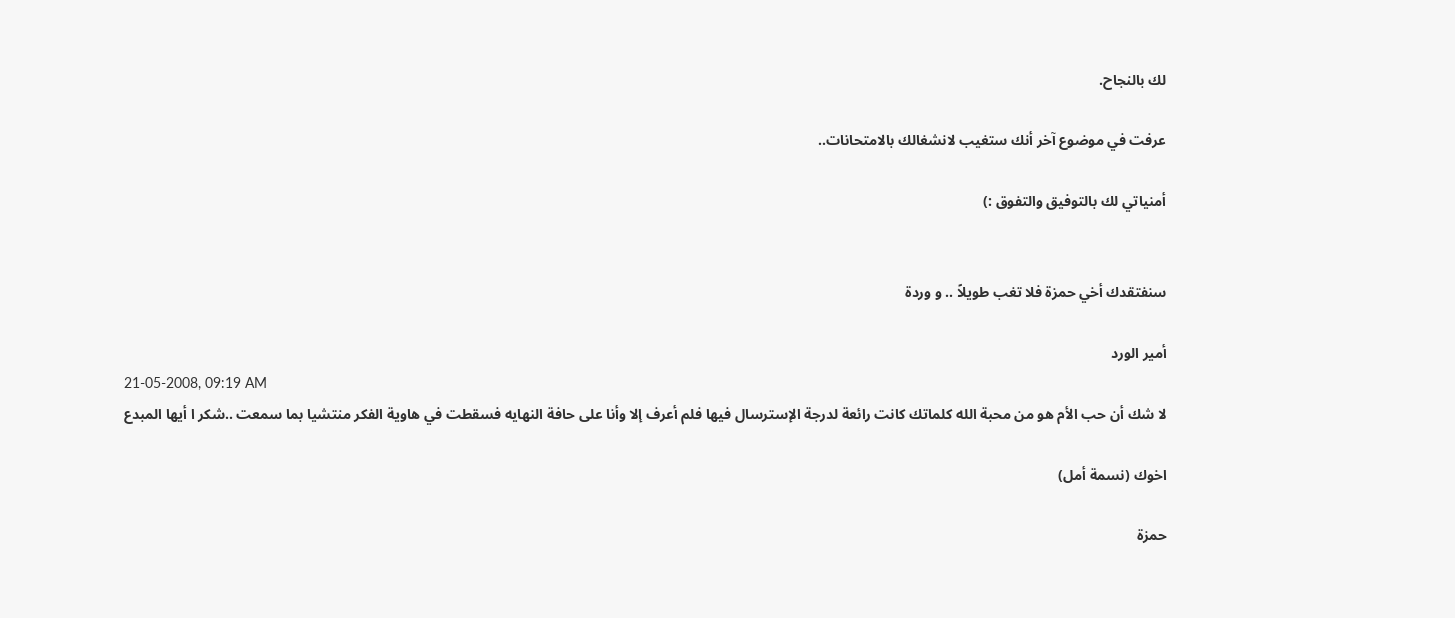لك بالنجاح.

عرفت في موضوع آخر أنك ستغيب لانشغالك بالامتحانات..

أمنياتي لك بالتوفيق والتفوق :)


سنفتقدك أخي حمزة فلا تغب طويلاً .. و وردة

أمير الورد
21-05-2008, 09:19 AM
لا شك أن حب الأم هو من محبة الله كلماتك كانت رائعة لدرجة الإسترسال فيها فلم أعرف إلا وأنا على حافة النهايه فسقطت في هاوية الفكر منتشيا بما سمعت ..شكر ا أيها المبدع

اخوك (نسمة أمل)

حمزة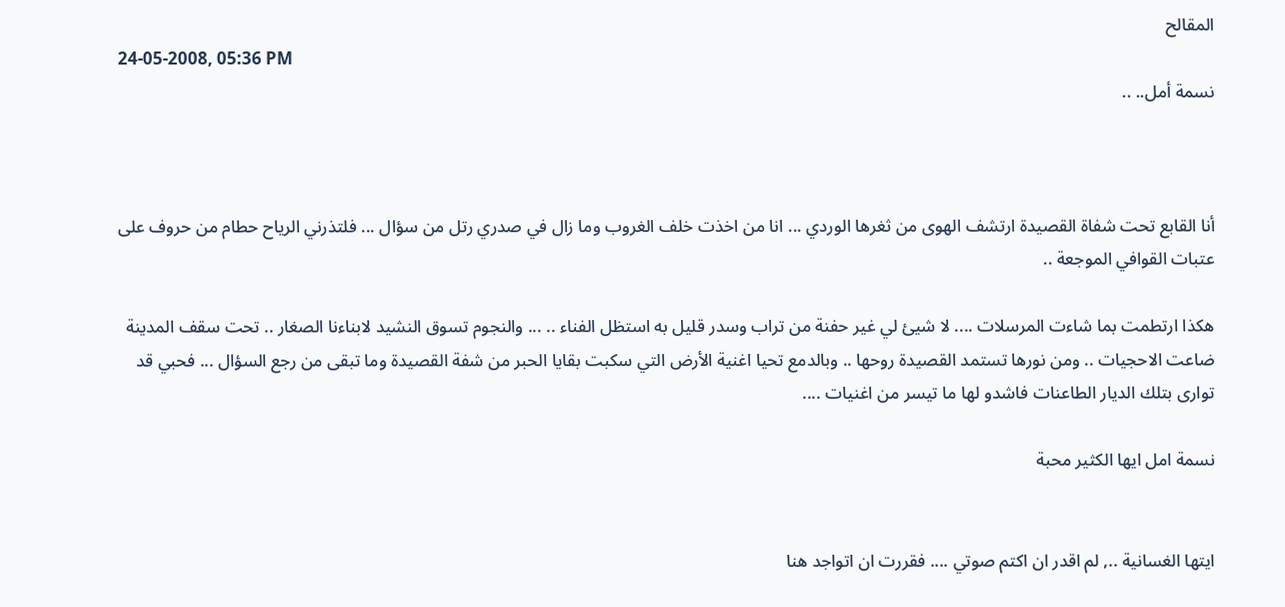المقالح
24-05-2008, 05:36 PM
نسمة أمل.. ..



أنا القابع تحت شفاة القصيدة ارتشف الهوى من ثغرها الوردي ... انا من اخذت خلف الغروب وما زال في صدري رتل من سؤال ... فلتذرني الرياح حطام من حروف على عتبات القوافي الموجعة ..

هكذا ارتطمت بما شاءت المرسلات .... لا شيئ لي غير حفنة من تراب وسدر قليل به استظل الفناء .. ... والنجوم تسوق النشيد لابناءنا الصغار .. تحت سقف المدينة ضاعت الاحجيات .. ومن نورها تستمد القصيدة روحها .. وبالدمع تحيا اغنية الأرض التي سكبت بقايا الحبر من شفة القصيدة وما تبقى من رجع السؤال ... فحبي قد توارى بتلك الديار الطاعنات فاشدو لها ما تيسر من اغنيات ....

نسمة امل ايها الكثير محبة


ايتها الغسانية .., لم اقدر ان اكتم صوتي .... فقررت ان اتواجد هنا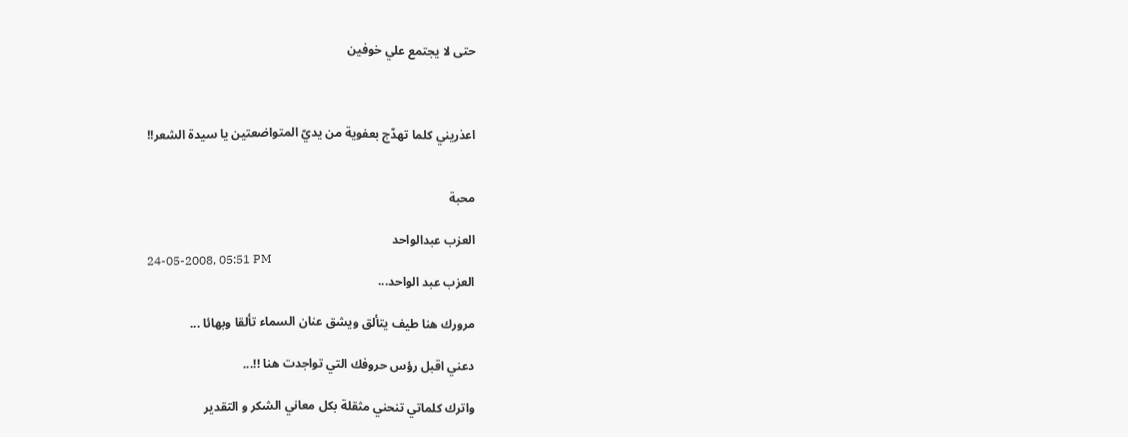حتى لا يجتمع علي خوفين



اعذريني كلما تهدّج بعفوية من يديّ المتواضعتين يا سيدة الشعر!!


محبة

العزب عبدالواحد
24-05-2008, 05:51 PM
العزب عبد الواحد...

مرورك هنا طيف يتألق ويشق عنان السماء تألقا وبهائا ...

دعني اقبل رؤس حروفك التي تواجدت هنا !!...

واترك كلماتي تنحني مثقلة بكل معاني الشكر و التقدير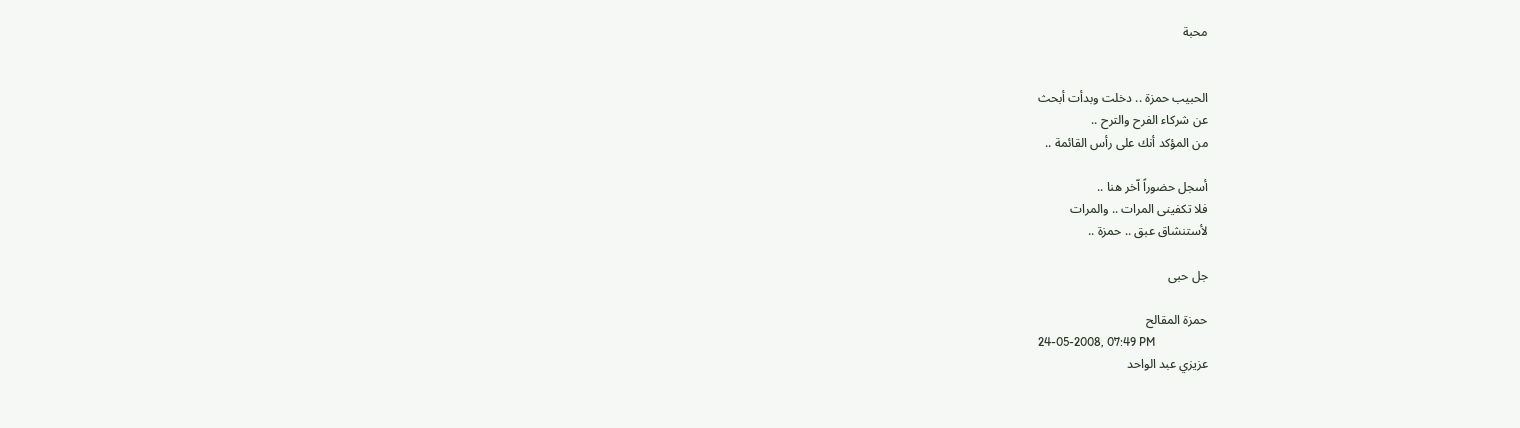محبة


الحبيب حمزة .. دخلت وبدأت أبحث
عن شركاء الفرح والترح ..
من المؤكد أنك على رأس القائمة ..

أسجل حضوراً اّخر هنا ..
فلا تكفينى المرات .. والمرات
لأستنشاق عبق .. حمزة ..

جل حبى

حمزة المقالح
24-05-2008, 07:49 PM
عزيزي عبد الواحد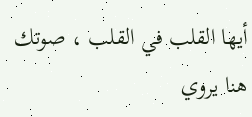أيها القلب في القلب ، صوتك هنا يروي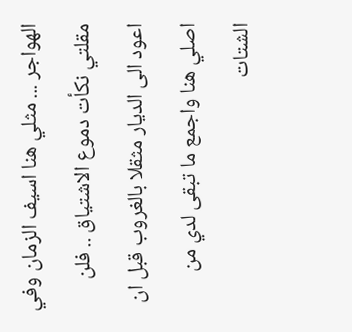الهواجر ... مثلي هنا اسيف الزمان وفي مقلتي نكأت دموع الاشتياق .. فلن اعود الى الديار مثقلا بالغروب قبل ان اصلي هنا واجمع ما تبقى لدي من الشتات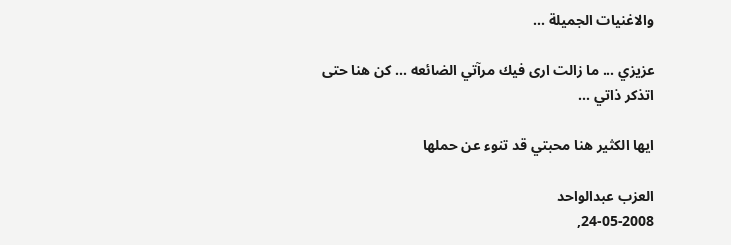والاغنيات الجميلة ...

عزيزي ... ما زالت ارى فيك مرآتي الضائعه ... كن هنا حتى اتذكر ذاتي ...

ايها الكثير هنا محبتي قد تنوء عن حملها

العزب عبدالواحد
24-05-2008,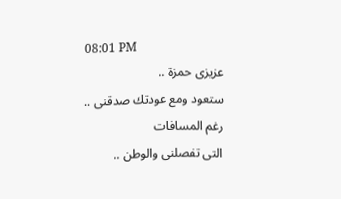08:01 PM
عزيزى حمزة ..
ستعود ومع عودتك صدقنى .. رغم المسافات
التى تفصلنى والوطن ..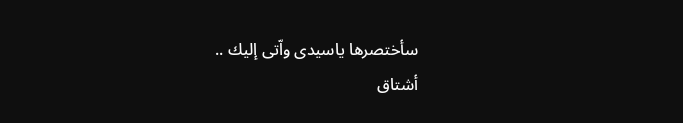سأختصرها ياسيدى واّتى إليك ..
أشتاق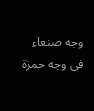وجه صنعاء فى وجه حمزة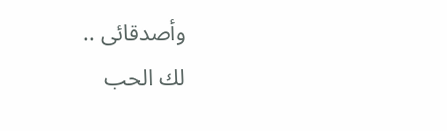وأصدقائى ..
لك الحب